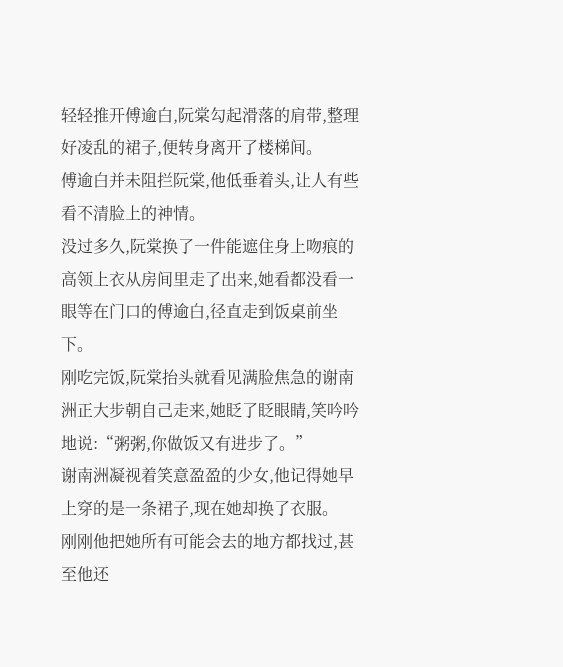轻轻推开傅逾白,阮棠勾起滑落的肩带,整理好凌乱的裙子,便转身离开了楼梯间。
傅逾白并未阻拦阮棠,他低垂着头,让人有些看不清脸上的神情。
没过多久,阮棠换了一件能遮住身上吻痕的高领上衣从房间里走了出来,她看都没看一眼等在门口的傅逾白,径直走到饭桌前坐下。
刚吃完饭,阮棠抬头就看见满脸焦急的谢南洲正大步朝自己走来,她眨了眨眼睛,笑吟吟地说:“粥粥,你做饭又有进步了。”
谢南洲凝视着笑意盈盈的少女,他记得她早上穿的是一条裙子,现在她却换了衣服。
刚刚他把她所有可能会去的地方都找过,甚至他还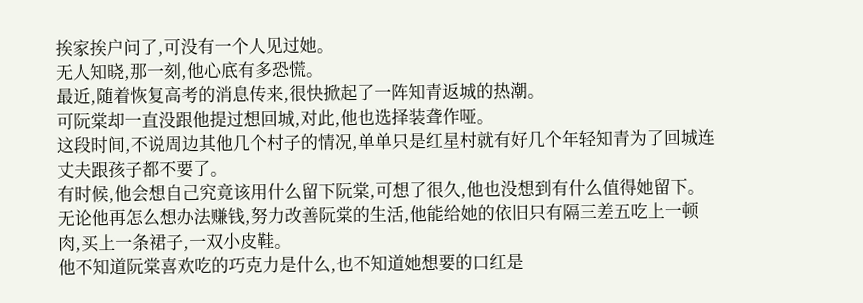挨家挨户问了,可没有一个人见过她。
无人知晓,那一刻,他心底有多恐慌。
最近,随着恢复高考的消息传来,很快掀起了一阵知青返城的热潮。
可阮棠却一直没跟他提过想回城,对此,他也选择装聋作哑。
这段时间,不说周边其他几个村子的情况,单单只是红星村就有好几个年轻知青为了回城连丈夫跟孩子都不要了。
有时候,他会想自己究竟该用什么留下阮棠,可想了很久,他也没想到有什么值得她留下。
无论他再怎么想办法赚钱,努力改善阮棠的生活,他能给她的依旧只有隔三差五吃上一顿肉,买上一条裙子,一双小皮鞋。
他不知道阮棠喜欢吃的巧克力是什么,也不知道她想要的口红是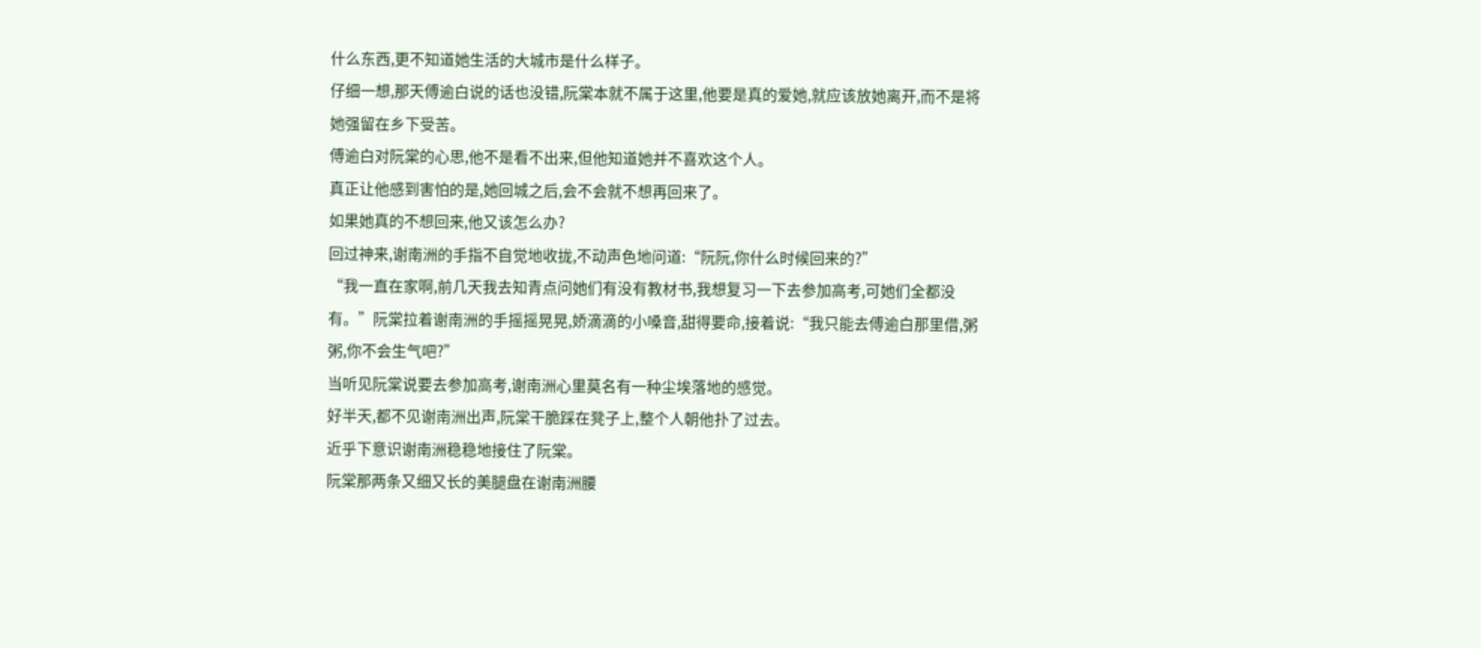什么东西,更不知道她生活的大城市是什么样子。
仔细一想,那天傅逾白说的话也没错,阮棠本就不属于这里,他要是真的爱她,就应该放她离开,而不是将她强留在乡下受苦。
傅逾白对阮棠的心思,他不是看不出来,但他知道她并不喜欢这个人。
真正让他感到害怕的是,她回城之后,会不会就不想再回来了。
如果她真的不想回来,他又该怎么办?
回过神来,谢南洲的手指不自觉地收拢,不动声色地问道:“阮阮,你什么时候回来的?”
“我一直在家啊,前几天我去知青点问她们有没有教材书,我想复习一下去参加高考,可她们全都没有。”阮棠拉着谢南洲的手摇摇晃晃,娇滴滴的小嗓音,甜得要命,接着说:“我只能去傅逾白那里借,粥粥,你不会生气吧?”
当听见阮棠说要去参加高考,谢南洲心里莫名有一种尘埃落地的感觉。
好半天,都不见谢南洲出声,阮棠干脆踩在凳子上,整个人朝他扑了过去。
近乎下意识谢南洲稳稳地接住了阮棠。
阮棠那两条又细又长的美腿盘在谢南洲腰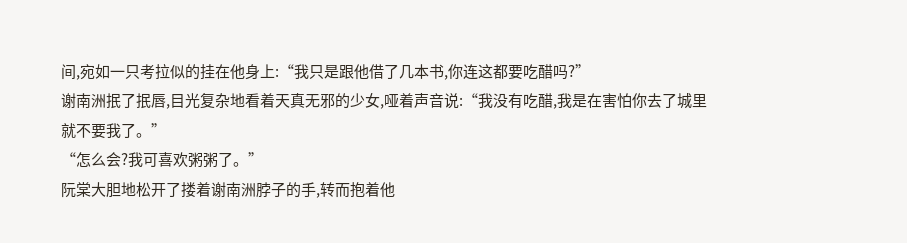间,宛如一只考拉似的挂在他身上:“我只是跟他借了几本书,你连这都要吃醋吗?”
谢南洲抿了抿唇,目光复杂地看着天真无邪的少女,哑着声音说:“我没有吃醋,我是在害怕你去了城里就不要我了。”
“怎么会?我可喜欢粥粥了。”
阮棠大胆地松开了搂着谢南洲脖子的手,转而抱着他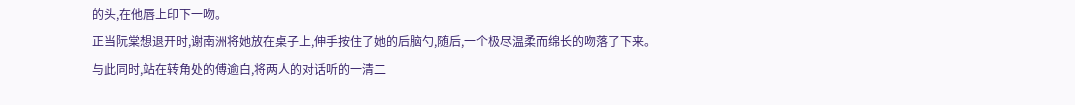的头,在他唇上印下一吻。
正当阮棠想退开时,谢南洲将她放在桌子上,伸手按住了她的后脑勺,随后,一个极尽温柔而绵长的吻落了下来。
与此同时,站在转角处的傅逾白,将两人的对话听的一清二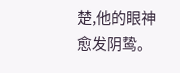楚,他的眼神愈发阴鸷。